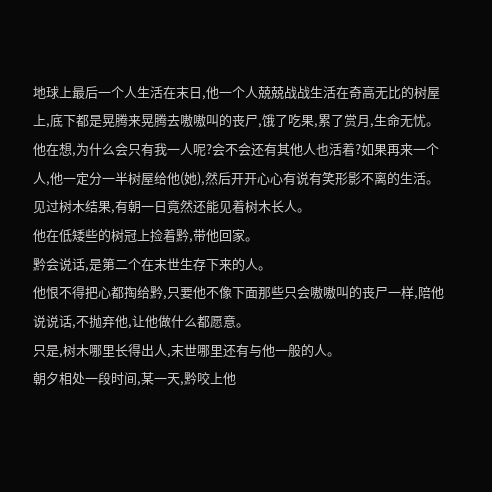地球上最后一个人生活在末日,他一个人兢兢战战生活在奇高无比的树屋上,底下都是晃腾来晃腾去嗷嗷叫的丧尸,饿了吃果,累了赏月,生命无忧。
他在想,为什么会只有我一人呢?会不会还有其他人也活着?如果再来一个人,他一定分一半树屋给他(她),然后开开心心有说有笑形影不离的生活。
见过树木结果,有朝一日竟然还能见着树木长人。
他在低矮些的树冠上捡着黔,带他回家。
黔会说话,是第二个在末世生存下来的人。
他恨不得把心都掏给黔,只要他不像下面那些只会嗷嗷叫的丧尸一样,陪他说说话,不抛弃他,让他做什么都愿意。
只是,树木哪里长得出人,末世哪里还有与他一般的人。
朝夕相处一段时间,某一天,黔咬上他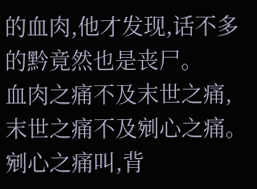的血肉,他才发现,话不多的黔竟然也是丧尸。
血肉之痛不及末世之痛,末世之痛不及剜心之痛。
剜心之痛叫,背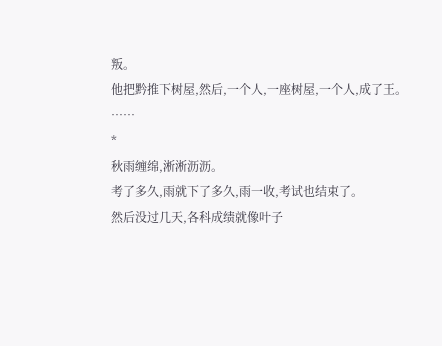叛。
他把黔推下树屋,然后,一个人,一座树屋,一个人,成了王。
……
*
秋雨缠绵,淅淅沥沥。
考了多久,雨就下了多久,雨一收,考试也结束了。
然后没过几天,各科成绩就像叶子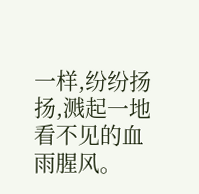一样,纷纷扬扬,溅起一地看不见的血雨腥风。